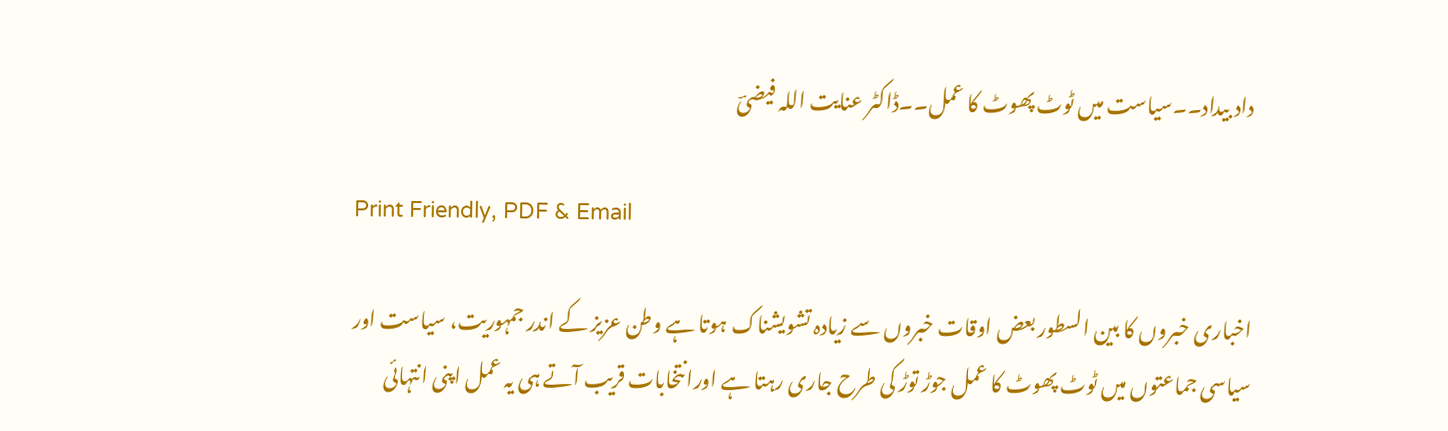داد بیداد۔۔سیاست میں ٹوٹ پھوٹ کا عمل۔۔ڈاکٹر عنایت اللہ فیضیؔ

Print Friendly, PDF & Email

اخباری خبروں کا بین السطور بعض اوقات خبروں سے زیادہ تشویشناک ہوتا ہے وطن عزیز کے اندر جمہوریت، سیاست اور سیاسی جماعتوں میں ٹوٹ پھوٹ کا عمل جوڑ توڑ کی طرح جاری رہتا ہے اورانتخابات قریب آتے ہی یہ عمل اپنی انتہائی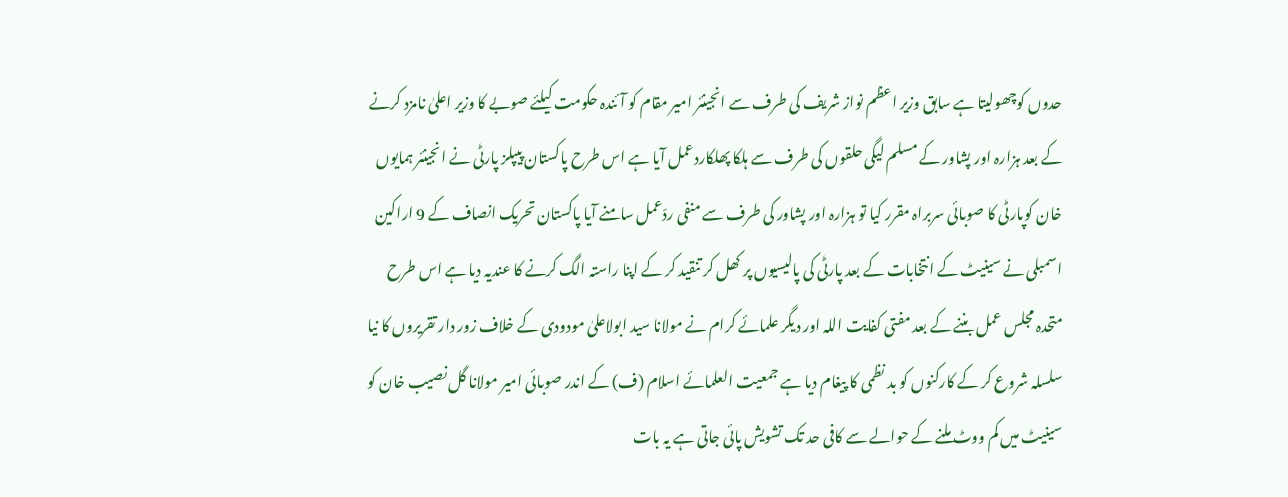حدوں کوچھولیتا ہے سابق وزیر اعظم نواز شریف کی طرف سے انجینئر امیر مقام کو آئندہ حکومت کیلئے صوبے کا وزیر اعلیٰ نامزد کرنے کے بعد ہزارہ اور پشاور کے مسلم لیگی حلقوں کی طرف سے ہلکا پھلکاردعمل آیا ہے اس طرح پاکستان پیپلز پارٹی نے انجینئر ہمایوں خان کوپارٹی کا صوبائی سربراہ مقرر کیا تو ہزارہ اور پشاور کی طرف سے منفی ردّعمل سامنے آیا پاکستان تحریک انصاف کے 9 اراکین اسمبلی نے سینیٹ کے انتخابات کے بعد پارٹی کی پالیسیوں پر کھل کر تنقید کر کے اپنا راستہ الگ کرنے کا عندیہ دیا ہے اس طرح متحدہ مجلس عمل بننے کے بعد مفتی کفایت اللہ اور دیگر علمائے کرام نے مولانا سید ابولاعلیٰ مودودی کے خلاف زور دار تقریروں کا نیا سلسلہ شروع کر کے کارکنوں کو بد نظمی کا پیغام دیا ہے جمعیت العلمائے اسلام (ف) کے اندر صوبائی امیر مولانا گل نصیب خان کو سینیٹ میں کم ووٹ ملنے کے حوالے سے کافی حد تک تشویش پائی جاتی ہے یہ بات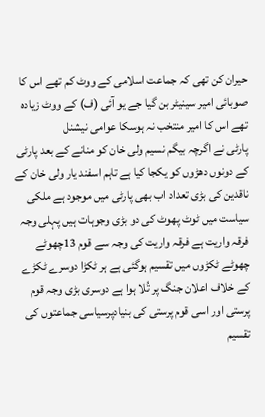حیران کن تھی کہ جماعت اسلامی کے ووٹ کم تھے اس کا صوبائی امیر سینیٹر بن گیا جے یو آئی (ف) کے ووٹ زیادہ تھے اس کا امیر منتخب نہ ہوسکا عوامی نیشنل
پارٹی نے اگرچہ بیگم نسیم ولی خان کو منانے کے بعد پارٹی کے دونوں دھڑوں کو یکجا کیا ہے تاہم اسفند یار ولی خان کے ناقدین کی بڑی تعداد اب بھی پارٹی میں موجود ہے ملکی سیاست میں ٹوٹ پھوٹ کی دو بڑی وجوہات ہیں پہلی وجہ فرقہ واریت ہے فرقہ واریت کی وجہ سے قوم 13چھوٹے چھوٹے ٹکڑوں میں تقسیم ہوگئی ہے ہر ٹکڑا دوسرے ٹکڑے کے خلاف اعلان جنگ پر تُلا ہوا ہے دوسری بڑی وجہ قوم پرستی اور اسی قوم پرستی کی بنیادپرسیاسی جماعتوں کی تقسیم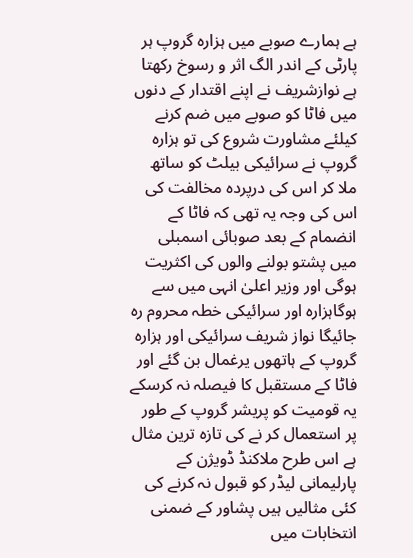ہے ہمارے صوبے میں ہزارہ گروپ ہر پارٹی کے اندر الگ اثر و رسوخ رکھتا ہے نوازشریف نے اپنے اقتدار کے دنوں میں فاٹا کو صوبے میں ضم کرنے کیلئے مشاورت شروع کی تو ہزارہ گروپ نے سرائیکی بیلٹ کو ساتھ ملا کر اس کی درپردہ مخالفت کی اس کی وجہ یہ تھی کہ فاٹا کے انضمام کے بعد صوبائی اسمبلی میں پشتو بولنے والوں کی اکثریت ہوگی اور وزیر اعلیٰ انہی میں سے ہوگاہزارہ اور سرائیکی خطہ محروم رہ جائیگا نواز شریف سرائیکی اور ہزارہ گروپ کے ہاتھوں یرغمال بن گئے اور فاٹا کے مستقبل کا فیصلہ نہ کرسکے یہ قومیت کو پریشر گروپ کے طور پر استعمال کر نے کی تازہ ترین مثال ہے اس طرح ملاکنڈ ڈویژن کے پارلیمانی لیڈر کو قبول نہ کرنے کی کئی مثالیں ہیں پشاور کے ضمنی انتخابات میں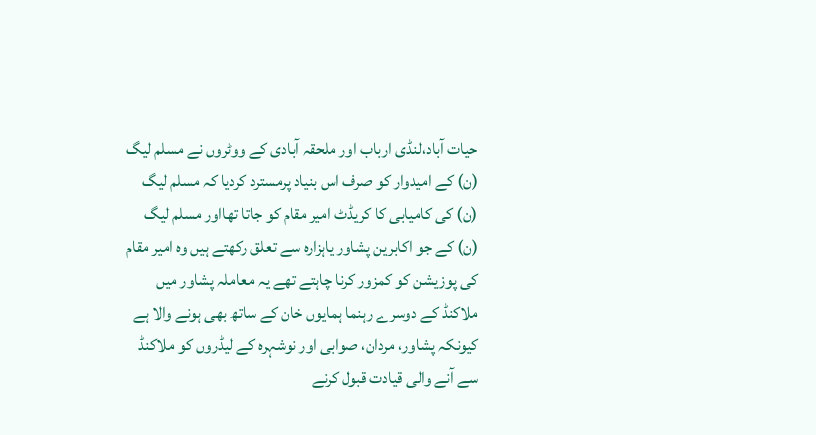حیات آباد،لنڈی ارباب اور ملحقہ آبادی کے ووٹروں نے مسلم لیگ (ن) کے امیدوار کو صرف اس بنیاد پرمسترد کردیا کہ مسلم لیگ (ن) کی کامیابی کا کریڈٹ امیر مقام کو جاتا تھااور مسلم لیگ (ن) کے جو اکابرین پشاور یاہزارہ سے تعلق رکھتے ہیں وہ امیر مقام کی پوزیشن کو کمزور کرنا چاہتے تھے یہ معاملہ پشاور میں ملاکنڈ کے دوسرے رہنما ہمایوں خان کے ساتھ بھی ہونے والا ہے کیونکہ پشاور، مردان، صوابی اور نوشہرہ کے لیڈروں کو ملاکنڈ سے آنے والی قیادت قبول کرنے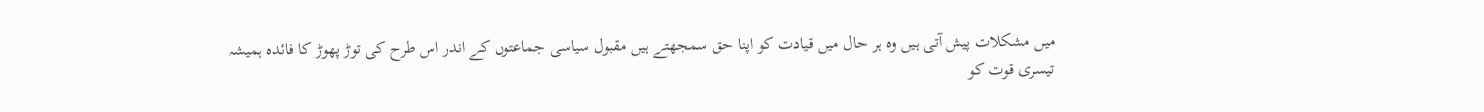میں مشکلات پیش آتی ہیں وہ ہر حال میں قیادت کو اپنا حق سمجھتے ہیں مقبول سیاسی جماعتوں کے اندر اس طرح کی توڑ پھوڑ کا فائدہ ہمیشہ تیسری قوت کو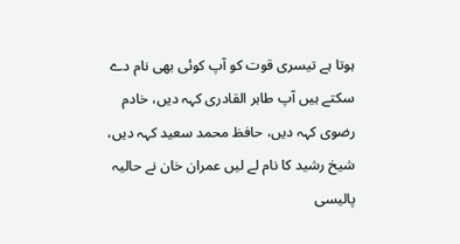ہوتا ہے تیسری قوت کو آپ کوئی بھی نام دے سکتے ہیں آپ طاہر القادری کہہ دیں، خادم رضوی کہہ دیں، حافظ محمد سعید کہہ دیں، شیخ رشید کا نام لے لیں عمران خان نے حالیہ پالیسی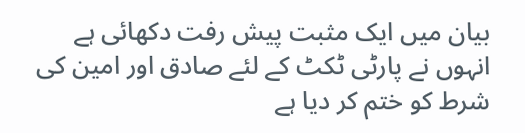بیان میں ایک مثبت پیش رفت دکھائی ہے انہوں نے پارٹی ٹکٹ کے لئے صادق اور امین کی شرط کو ختم کر دیا ہے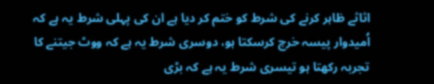اثاثے ظاہر کرنے کی شرط کو ختم کر دیا ہے ان کی پہلی شرط یہ ہے کہ اُمیدوار پیسہ خرچ کرسکتا ہو، دوسری شرط یہ ہے کہ ووٹ جیتنے کا تجربہ رکھتا ہو تیسری شرط یہ ہے کہ بڑی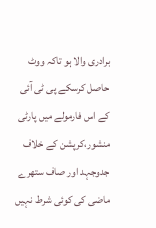برادری والا ہو تاکہ ووٹ حاصل کرسکے پی ٹی آئی کے اس فارمولے میں پارٹی منشور،کرپشن کے خلاف جدوجہد اور صاف ستھرے ماضی کی کوئی شرط نہیں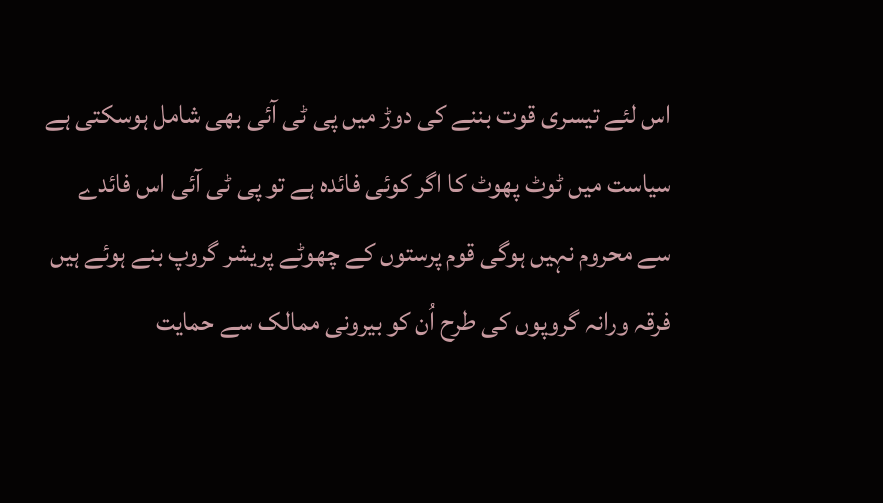اس لئے تیسری قوت بننے کی دوڑ میں پی ٹی آئی بھی شامل ہوسکتی ہے سیاست میں ٹوٹ پھوٹ کا اگر کوئی فائدہ ہے تو پی ٹی آئی اس فائدے سے محروم نہیں ہوگی قوم پرستوں کے چھوٹے پریشر گروپ بنے ہوئے ہیں فرقہ ورانہ گروپوں کی طرح اُن کو بیرونی ممالک سے حمایت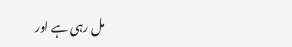مل رہی ہے اور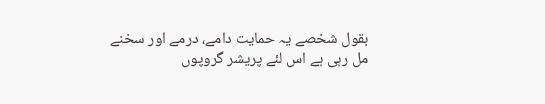بقول شخصے یہ حمایت دامے، درمے اور سخنے مل رہی ہے اس لئے پریشر گروپوں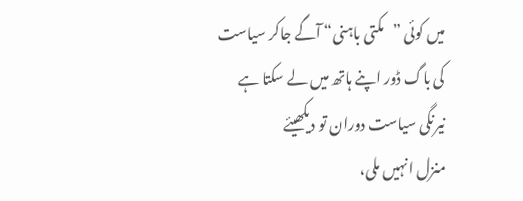میں کوئی ”مکتی باہنی“ آگے جاکر سیاست کی باگ ڈور اپنے ہاتھ میں لے سکتا ہے
نیرنگی سیاست دوران تو دیکھیئے
منزل انہیں ملی،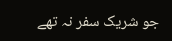جو شریک سفر نہ تھے